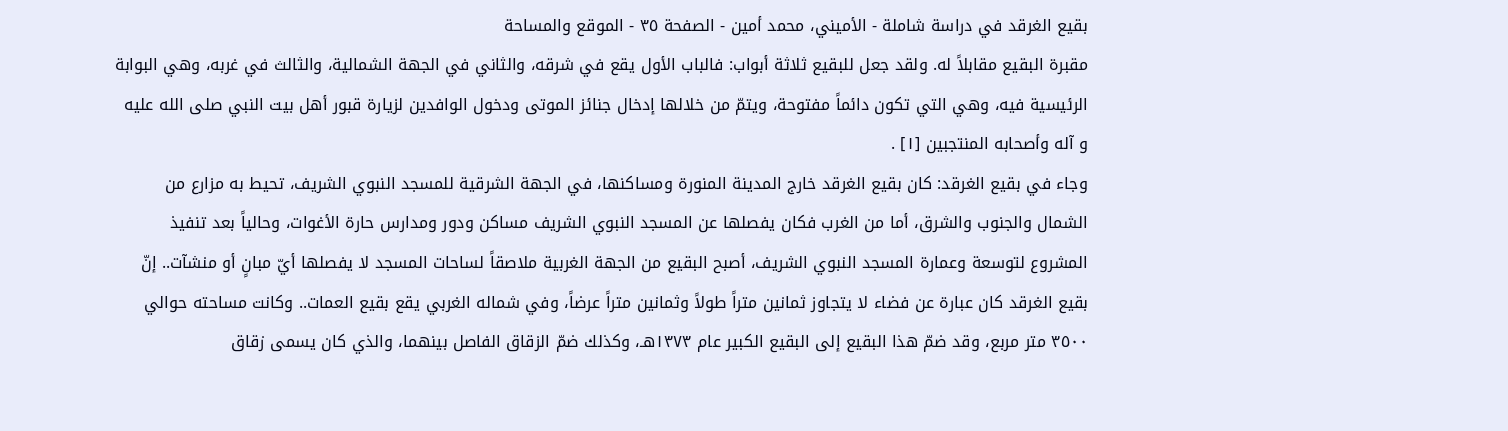بقيع الغرقد في دراسة شاملة - الأميني، محمد أمين - الصفحة ٣٥ - الموقع والمساحة
مقبرة البقيع مقابلاً له. ولقد جعل للبقيع ثلاثة أبواب: فالباب الأول يقع في شرقه، والثاني في الجهة الشمالية، والثالث في غربه، وهي البوابة الرئيسية فيه، وهي التي تكون دائماً مفتوحة، ويتمّ من خلالها إدخال جنائز الموتى ودخول الوافدين لزيارة قبور أهل بيت النبي صلى الله عليه و آله وأصحابه المنتجبين [١] .
وجاء في بقيع الغرقد: كان بقيع الغرقد خارج المدينة المنورة ومساكنها، في الجهة الشرقية للمسجد النبوي الشريف، تحيط به مزارع من الشمال والجنوب والشرق، أما من الغرب فكان يفصلها عن المسجد النبوي الشريف مساكن ودور ومدارس حارة الأغوات، وحالياً بعد تنفيذ المشروع لتوسعة وعمارة المسجد النبوي الشريف، أصبح البقيع من الجهة الغربية ملاصقاً لساحات المسجد لا يفصلها أيّ مبانٍ أو منشآت.. إنّ بقيع الغرقد كان عبارة عن فضاء لا يتجاوز ثمانين متراً طولاً وثمانين متراً عرضاً، وفي شماله الغربي يقع بقيع العمات.. وكانت مساحته حوالي ٣٥٠٠ متر مربع، وقد ضمّ هذا البقيع إلى البقيع الكبير عام ١٣٧٣هـ، وكذلك ضمّ الزقاق الفاصل بينهما، والذي كان يسمى زقاق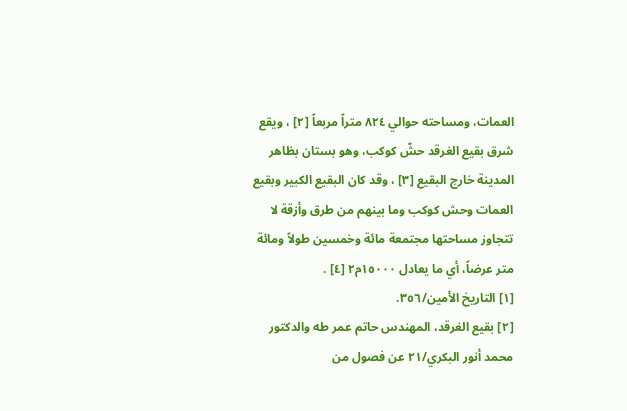العمات، ومساحته حوالي ٨٢٤ متراً مربعاً [٢] ، ويقع شرق بقيع الغرقد حشّ كوكب، وهو بستان بظاهر المدينة خارج البقيع [٣] ، وقد كان البقيع الكبير وبقيع العمات وحش كوكب وما بينهم من طرق وأزقة لا تتجاوز مساحتها مجتمعة مائة وخمسين طولاً ومائة متر عرضاً، أي ما يعادل ١٥٠٠٠م٢ [٤] .
[١] التاريخ الأمين/٣٥٦.
[٢] بقيع الغرقد، المهندس حاتم عمر طه والدكتور محمد أنور البكري/٢١ عن فصول من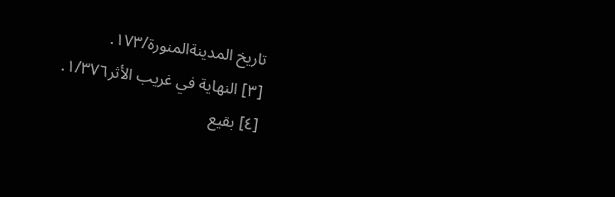تاريخ المدينةالمنورة/١٧٣.
[٣] النهاية في غريب الأثر١/٣٧٦.
[٤] بقيع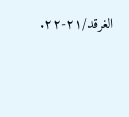الغرقد/٢١-٢٢.